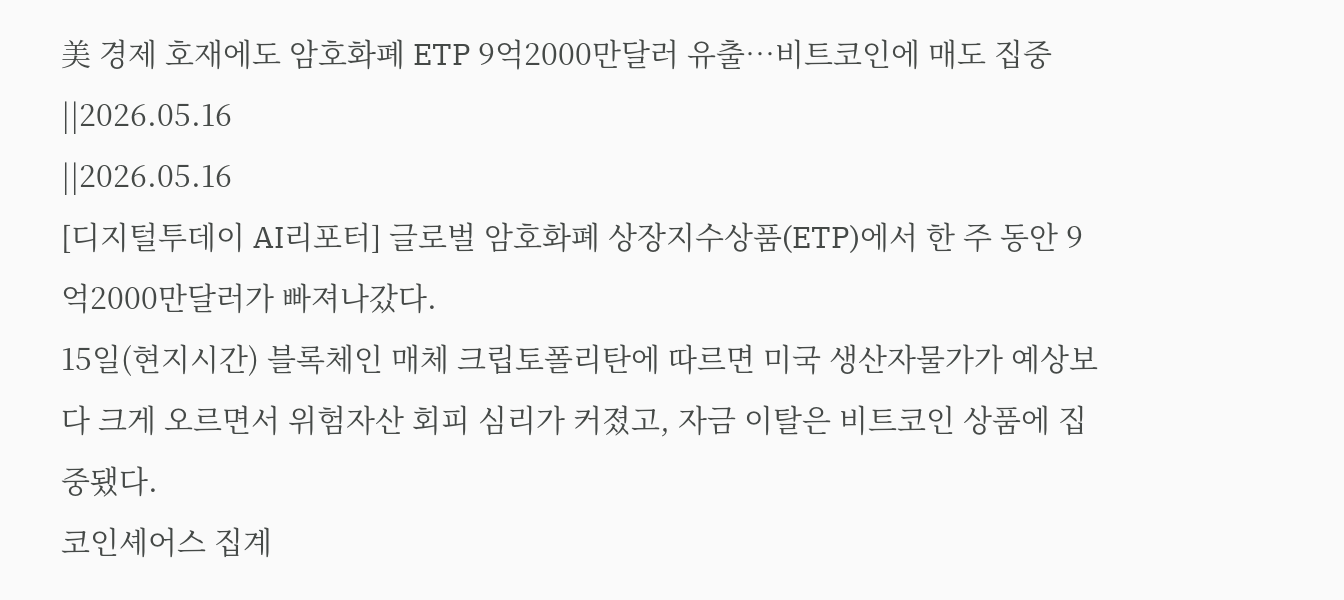美 경제 호재에도 암호화폐 ETP 9억2000만달러 유출…비트코인에 매도 집중
||2026.05.16
||2026.05.16
[디지털투데이 AI리포터] 글로벌 암호화폐 상장지수상품(ETP)에서 한 주 동안 9억2000만달러가 빠져나갔다.
15일(현지시간) 블록체인 매체 크립토폴리탄에 따르면 미국 생산자물가가 예상보다 크게 오르면서 위험자산 회피 심리가 커졌고, 자금 이탈은 비트코인 상품에 집중됐다.
코인셰어스 집계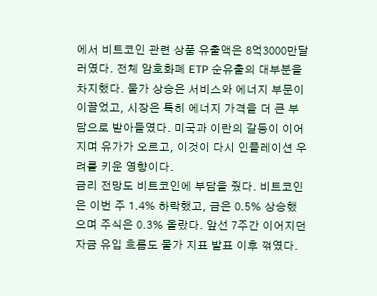에서 비트코인 관련 상품 유출액은 8억3000만달러였다. 전체 암호화폐 ETP 순유출의 대부분을 차지했다. 물가 상승은 서비스와 에너지 부문이 이끌었고, 시장은 특히 에너지 가격을 더 큰 부담으로 받아들였다. 미국과 이란의 갈등이 이어지며 유가가 오르고, 이것이 다시 인플레이션 우려를 키운 영향이다.
금리 전망도 비트코인에 부담을 줬다. 비트코인은 이번 주 1.4% 하락했고, 금은 0.5% 상승했으며 주식은 0.3% 올랐다. 앞선 7주간 이어지던 자금 유입 흐름도 물가 지표 발표 이후 꺾였다.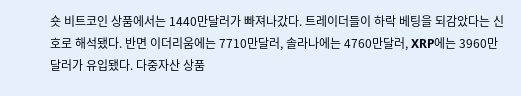숏 비트코인 상품에서는 1440만달러가 빠져나갔다. 트레이더들이 하락 베팅을 되감았다는 신호로 해석됐다. 반면 이더리움에는 7710만달러, 솔라나에는 4760만달러, XRP에는 3960만달러가 유입됐다. 다중자산 상품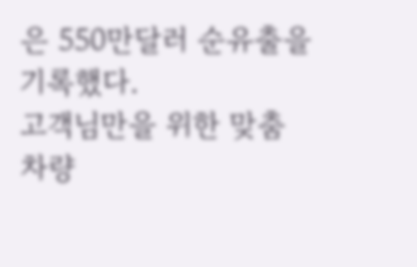은 550만달러 순유출을 기록했다.
고객님만을 위한 맞춤 차량